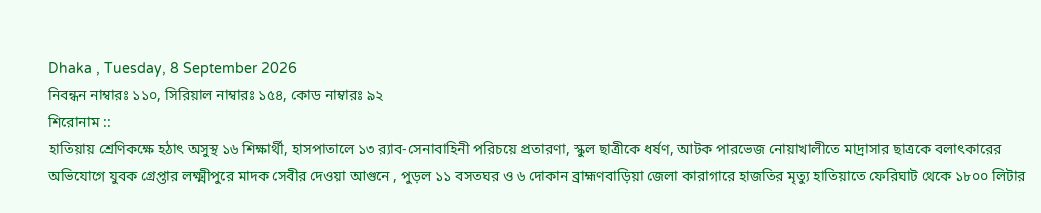Dhaka , Tuesday, 8 September 2026
নিবন্ধন নাম্বারঃ ১১০, সিরিয়াল নাম্বারঃ ১৫৪, কোড নাম্বারঃ ৯২
শিরোনাম ::
হাতিয়ায় শ্রেণিকক্ষে হঠাৎ অসুস্থ ১৬ শিক্ষার্থী, হাসপাতালে ১৩ র‍্যাব-সেনাবাহিনী পরিচয়ে প্রতারণা, স্কুল ছাত্রীকে ধর্ষণ, আটক পারভেজ নোয়াখালীতে মাদ্রাসার ছাত্রকে বলাৎকারের অভিযোগে যুবক গ্রেপ্তার লক্ষ্মীপুরে মাদক সেবীর দেওয়া আগুনে , পুড়ল ১১ বসতঘর ও ৬ দোকান ব্রাহ্মণবাড়িয়া জেলা কারাগারে হাজতির মৃত্যু হাতিয়াতে ফেরিঘাট থেকে ১৮০০ লিটার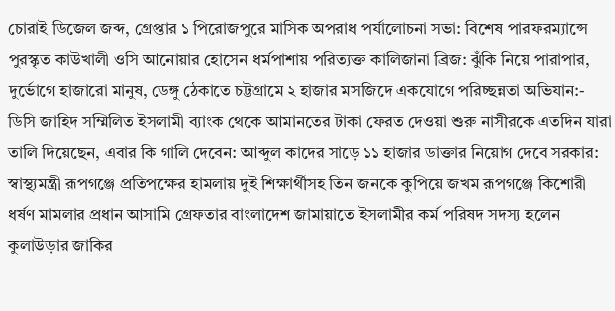চোরাই ডিজেল জব্দ, গ্রেপ্তার ১ পিরোজপুরে মাসিক অপরাধ পর্যালোচনা সভা: বিশেষ পারফরম্যান্সে পুরস্কৃত কাউখালী ওসি আনোয়ার হোসেন ধর্মপাশায় পরিত্যক্ত কালিজানা ব্রিজ: ঝুঁকি নিয়ে পারাপার, দুর্ভোগে হাজারো মানুষ, ডেঙ্গু ঠেকাতে চট্টগ্রামে ২ হাজার মসজিদে একযোগে পরিচ্ছন্নতা অভিযান:- ডিসি জাহিদ সম্মিলিত ইসলামী ব্যাংক থেকে আমানতের টাকা ফেরত দেওয়া শুরু নাসীরকে এতদিন যারা তালি দিয়েছেন, এবার কি গালি দেবেন: আব্দুল কাদের সাড়ে ১১ হাজার ডাক্তার নিয়োগ দেবে সরকার: স্বাস্থ্যমন্ত্রী রূপগঞ্জে প্রতিপক্ষের হামলায় দুই শিক্ষার্থীসহ তিন জনকে কুপিয়ে জখম রূপগঞ্জে কিশোরী ধর্ষণ মামলার প্রধান আসামি গ্রেফতার বাংলাদেশ জামায়াতে ইসলামীর কর্ম পরিষদ সদস্য হলেন কুলাউড়ার জাকির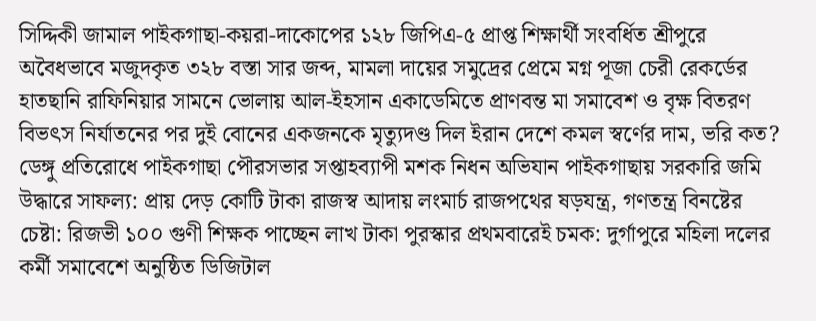সিদ্দিকী জামাল পাইকগাছা-কয়রা-দাকোপের ১২৮ জিপিএ-৫ প্রাপ্ত শিক্ষার্থী সংবর্ধিত শ্রীপুরে অবৈধভাবে মজুদকৃত ৩২৮ বস্তা সার জব্দ, মামলা দায়ের সমুদ্রের প্রেমে মগ্ন পূজা চেরী রেকর্ডের হাতছানি রাফিনিয়ার সামনে ভোলায় আল-ইহসান একাডেমিতে প্রাণবন্ত মা সমাবেশ ও বৃক্ষ বিতরণ বিভৎস নির্যাতনের পর দুই বোনের একজনকে মৃত্যুদণ্ড দিল ইরান দেশে কমল স্বর্ণের দাম, ভরি কত? ডেঙ্গু প্রতিরোধে পাইকগাছা পৌরসভার সপ্তাহব্যাপী মশক নিধন অভিযান পাইকগাছায় সরকারি জমি উদ্ধারে সাফল্য: প্রায় দেড় কোটি টাকা রাজস্ব আদায় লংমার্চ রাজপথের ষড়যন্ত্র, গণতন্ত্র বিনষ্টের চেষ্টা: রিজভী ১০০ গুণী শিক্ষক পাচ্ছেন লাখ টাকা পুরস্কার প্রথমবারেই চমক: দুর্গাপুরে মহিলা দলের কর্মী সমাবেশে অনুষ্ঠিত ডিজিটাল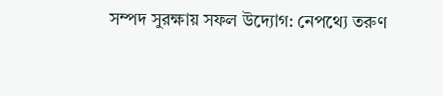সম্পদ সুরক্ষায় সফল উদ্যোগ: নেপথ্যে তরুণ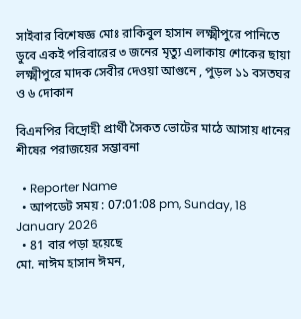সাইবার বিশেষজ্ঞ মোঃ রাকিবুল হাসান লক্ষ্মীপুরে পানিতে ডুবে একই পরিবারের ৩ জনের মৃত্যু এলাকায় শোকের ছায়া লক্ষ্মীপুরে মাদক সেবীর দেওয়া আগুনে , পুড়ল ১১ বসতঘর ও ৬ দোকান

বিএনপির বিদ্রোহী প্রার্থী সৈকত ভোটের মাঠে আসায় ধানের শীষের পরাজয়ের সম্ভাবনা

  • Reporter Name
  • আপডেট সময় : 07:01:08 pm, Sunday, 18 January 2026
  • 81 বার পড়া হয়েছে
মো. নাঈম হাসান ঈমন,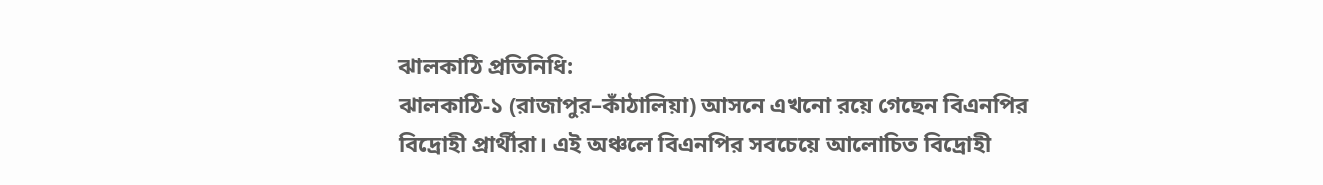ঝালকাঠি প্রতিনিধি:
ঝালকাঠি-১ (রাজাপুর–কাঁঠালিয়া) আসনে এখনো রয়ে গেছেন বিএনপির বিদ্রোহী প্রার্থীরা। এই অঞ্চলে বিএনপির সবচেয়ে আলোচিত বিদ্রোহী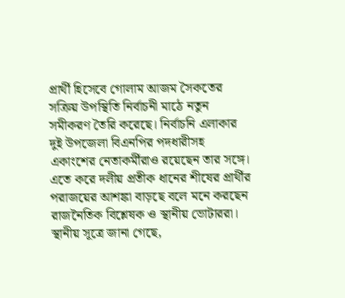প্রার্থী হিসেবে গোলাম আজম সৈকতের সক্রিয় উপস্থিতি নির্বাচনী মাঠে নতুন সমীকরণ তৈরি করেছে। নির্বাচনি এলাকার দুই উপজেলা বিএনপির পদধারীসহ একাংশের নেতাকর্মীরাও রয়েছেন তার সঙ্গে। এতে করে দলীয় প্রতীক ধানের শীষের প্রার্থীর পরাজয়ের আশঙ্কা বাড়ছে বলে মনে করছেন রাজনৈতিক বিশ্লেষক ও স্থানীয় ভোটাররা।
স্থানীয় সূত্রে জানা গেছে,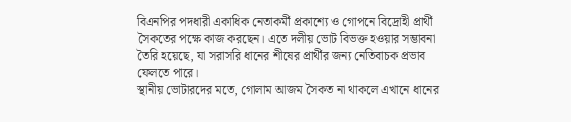বিএনপির পদধারী একাধিক নেতাকর্মী প্রকাশ্যে ও গোপনে বিদ্রোহী প্রার্থী সৈকতের পক্ষে কাজ করছেন। এতে দলীয় ভোট বিভক্ত হওয়ার সম্ভাবনা তৈরি হয়েছে, যা সরাসরি ধানের শীষের প্রার্থীর জন্য নেতিবাচক প্রভাব ফেলতে পারে।
স্থানীয় ভোটারদের মতে, গোলাম আজম সৈকত না থাকলে এখানে ধানের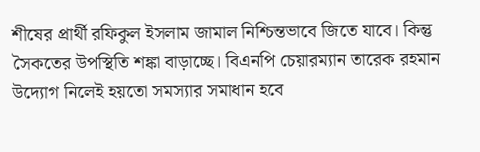শীষের প্রার্থী রফিকুল ইসলাম জামাল নিশ্চিন্তভাবে জিতে যাবে। কিন্তু সৈকতের উপস্থিতি শঙ্কা বাড়াচ্ছে। বিএনপি চেয়ারম্যান তারেক রহমান উদ্যোগ নিলেই হয়তো সমস্যার সমাধান হবে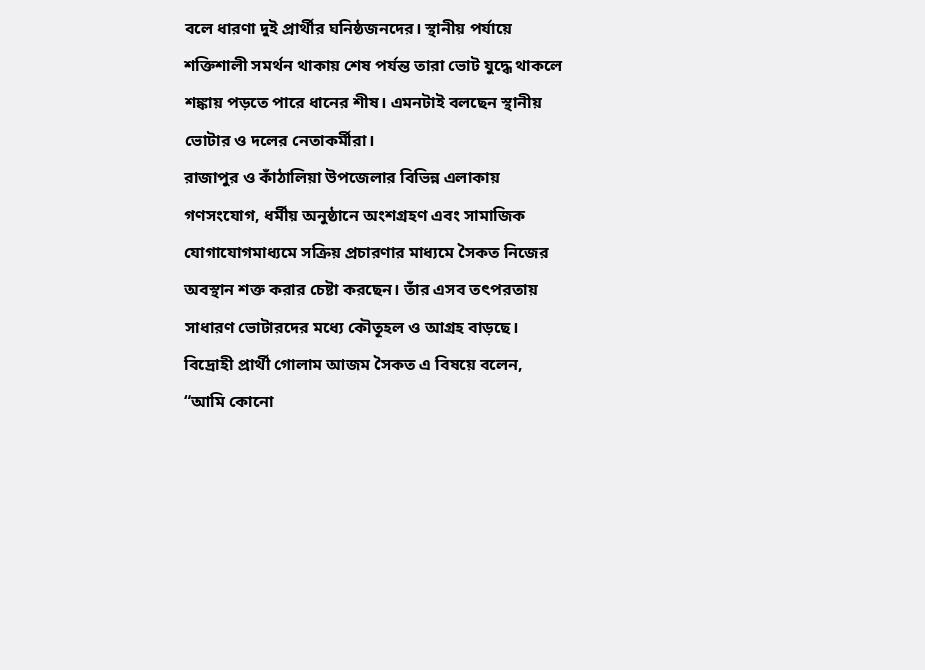বলে ধারণা দুই প্রার্থীর ঘনিষ্ঠজনদের। স্থানীয় পর্যায়ে শক্তিশালী সমর্থন থাকায় শেষ পর্যন্ত তারা ভোট যুদ্ধে থাকলে শঙ্কায় পড়তে পারে ধানের শীষ। এমনটাই বলছেন স্থানীয় ভোটার ও দলের নেতাকর্মীরা।
রাজাপুর ও কাঁঠালিয়া উপজেলার বিভিন্ন এলাকায় গণসংযোগ, ধর্মীয় অনুষ্ঠানে অংশগ্রহণ এবং সামাজিক যোগাযোগমাধ্যমে সক্রিয় প্রচারণার মাধ্যমে সৈকত নিজের অবস্থান শক্ত করার চেষ্টা করছেন। তাঁর এসব তৎপরতায় সাধারণ ভোটারদের মধ্যে কৌতূহল ও আগ্রহ বাড়ছে।
বিদ্রোহী প্রার্থী গোলাম আজম সৈকত এ বিষয়ে বলেন,
“আমি কোনো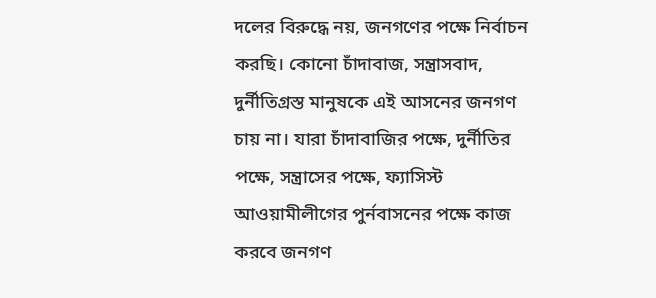দলের বিরুদ্ধে নয়, জনগণের পক্ষে নির্বাচন করছি। কোনো চাঁদাবাজ, সন্ত্রাসবাদ, দুর্নীতিগ্রস্ত মানুষকে এই আসনের জনগণ চায় না। যারা চাঁদাবাজির পক্ষে, দুর্নীতির পক্ষে, সন্ত্রাসের পক্ষে, ফ্যাসিস্ট আওয়ামীলীগের পুর্নবাসনের পক্ষে কাজ করবে জনগণ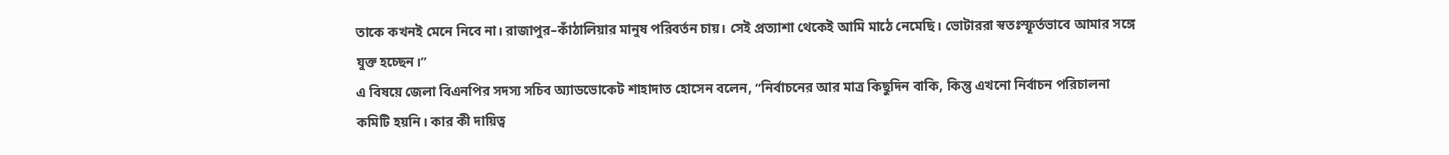তাকে কখনই মেনে নিবে না। রাজাপুর–কাঁঠালিয়ার মানুষ পরিবর্তন চায়। সেই প্রত্যাশা থেকেই আমি মাঠে নেমেছি। ভোটাররা স্বতঃস্ফূর্তভাবে আমার সঙ্গে যুক্ত হচ্ছেন।”
এ বিষয়ে জেলা বিএনপির সদস্য সচিব অ্যাডভোকেট শাহাদাত হোসেন বলেন, “নির্বাচনের আর মাত্র কিছুদিন বাকি, কিন্তু এখনো নির্বাচন পরিচালনা কমিটি হয়নি। কার কী দায়িত্ব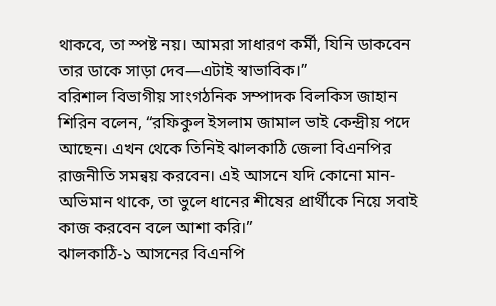থাকবে, তা স্পষ্ট নয়। আমরা সাধারণ কর্মী, যিনি ডাকবেন তার ডাকে সাড়া দেব—এটাই স্বাভাবিক।”
বরিশাল বিভাগীয় সাংগঠনিক সম্পাদক বিলকিস জাহান শিরিন বলেন, “রফিকুল ইসলাম জামাল ভাই কেন্দ্রীয় পদে আছেন। এখন থেকে তিনিই ঝালকাঠি জেলা বিএনপির রাজনীতি সমন্বয় করবেন। এই আসনে যদি কোনো মান-অভিমান থাকে, তা ভুলে ধানের শীষের প্রার্থীকে নিয়ে সবাই কাজ করবেন বলে আশা করি।”
ঝালকাঠি-১ আসনের বিএনপি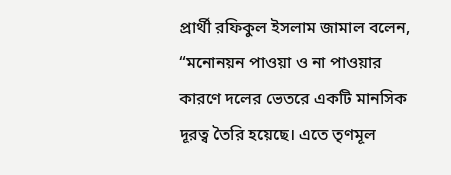প্রার্থী রফিকুল ইসলাম জামাল বলেন, “মনোনয়ন পাওয়া ও না পাওয়ার কারণে দলের ভেতরে একটি মানসিক দূরত্ব তৈরি হয়েছে। এতে তৃণমূল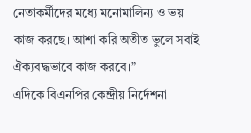নেতাকর্মীদের মধ্যে মনোমালিন্য ও ভয় কাজ করছে। আশা করি অতীত ভুলে সবাই ঐক্যবদ্ধভাবে কাজ করবে।”
এদিকে বিএনপির কেন্দ্রীয় নির্দেশনা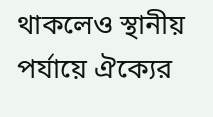থাকলেও স্থানীয় পর্যায়ে ঐক্যের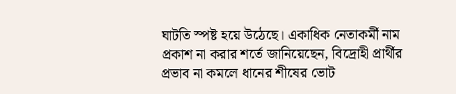ঘাটতি স্পষ্ট হয়ে উঠেছে। একাধিক নেতাকর্মী নাম প্রকাশ না করার শর্তে জানিয়েছেন, বিদ্রোহী প্রার্থীর প্রভাব না কমলে ধানের শীষের ভোট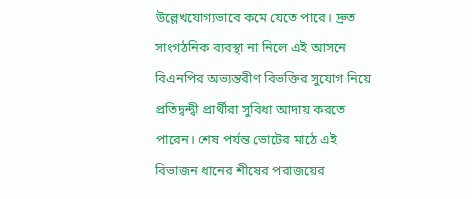উল্লেখযোগ্যভাবে কমে যেতে পারে। দ্রুত সাংগঠনিক ব্যবস্থা না নিলে এই আসনে বিএনপির অভ্যন্তরীণ বিভক্তির সুযোগ নিয়ে প্রতিদ্বন্দ্বী প্রার্থীরা সুবিধা আদায় করতে পারেন। শেষ পর্যন্ত ভোটের মাঠে এই বিভাজন ধানের শীষের পরাজয়ের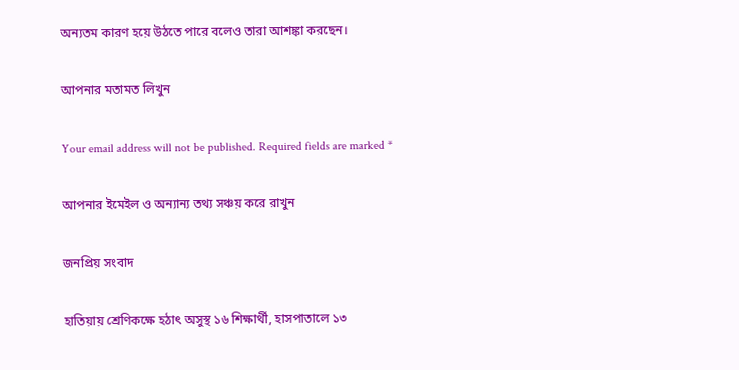অন্যতম কারণ হয়ে উঠতে পারে বলেও তারা আশঙ্কা করছেন।

আপনার মতামত লিখুন

Your email address will not be published. Required fields are marked *

আপনার ইমেইল ও অন্যান্য তথ্য সঞ্চয় করে রাখুন

জনপ্রিয় সংবাদ

হাতিয়ায় শ্রেণিকক্ষে হঠাৎ অসুস্থ ১৬ শিক্ষার্থী, হাসপাতালে ১৩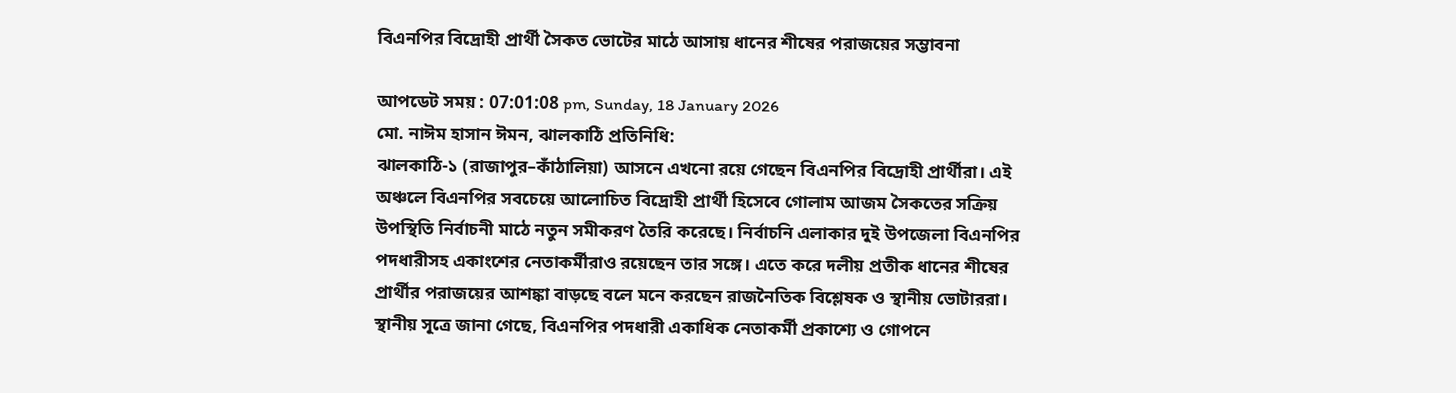বিএনপির বিদ্রোহী প্রার্থী সৈকত ভোটের মাঠে আসায় ধানের শীষের পরাজয়ের সম্ভাবনা

আপডেট সময় : 07:01:08 pm, Sunday, 18 January 2026
মো. নাঈম হাসান ঈমন, ঝালকাঠি প্রতিনিধি:
ঝালকাঠি-১ (রাজাপুর–কাঁঠালিয়া) আসনে এখনো রয়ে গেছেন বিএনপির বিদ্রোহী প্রার্থীরা। এই অঞ্চলে বিএনপির সবচেয়ে আলোচিত বিদ্রোহী প্রার্থী হিসেবে গোলাম আজম সৈকতের সক্রিয় উপস্থিতি নির্বাচনী মাঠে নতুন সমীকরণ তৈরি করেছে। নির্বাচনি এলাকার দুই উপজেলা বিএনপির পদধারীসহ একাংশের নেতাকর্মীরাও রয়েছেন তার সঙ্গে। এতে করে দলীয় প্রতীক ধানের শীষের প্রার্থীর পরাজয়ের আশঙ্কা বাড়ছে বলে মনে করছেন রাজনৈতিক বিশ্লেষক ও স্থানীয় ভোটাররা।
স্থানীয় সূত্রে জানা গেছে, বিএনপির পদধারী একাধিক নেতাকর্মী প্রকাশ্যে ও গোপনে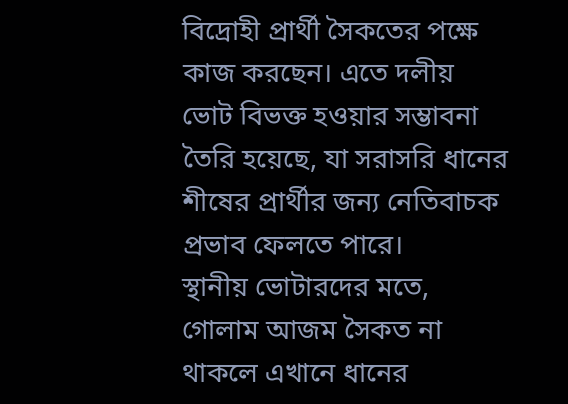বিদ্রোহী প্রার্থী সৈকতের পক্ষে কাজ করছেন। এতে দলীয় ভোট বিভক্ত হওয়ার সম্ভাবনা তৈরি হয়েছে, যা সরাসরি ধানের শীষের প্রার্থীর জন্য নেতিবাচক প্রভাব ফেলতে পারে।
স্থানীয় ভোটারদের মতে, গোলাম আজম সৈকত না থাকলে এখানে ধানের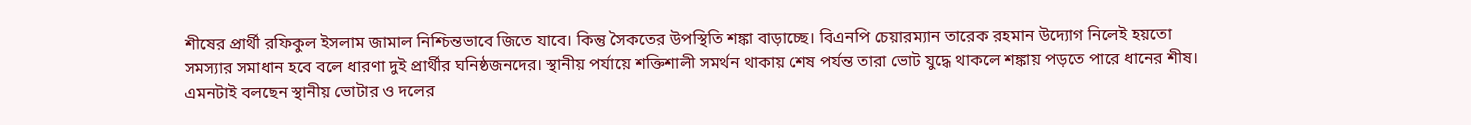শীষের প্রার্থী রফিকুল ইসলাম জামাল নিশ্চিন্তভাবে জিতে যাবে। কিন্তু সৈকতের উপস্থিতি শঙ্কা বাড়াচ্ছে। বিএনপি চেয়ারম্যান তারেক রহমান উদ্যোগ নিলেই হয়তো সমস্যার সমাধান হবে বলে ধারণা দুই প্রার্থীর ঘনিষ্ঠজনদের। স্থানীয় পর্যায়ে শক্তিশালী সমর্থন থাকায় শেষ পর্যন্ত তারা ভোট যুদ্ধে থাকলে শঙ্কায় পড়তে পারে ধানের শীষ। এমনটাই বলছেন স্থানীয় ভোটার ও দলের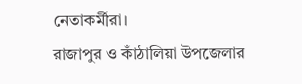নেতাকর্মীরা।
রাজাপুর ও কাঁঠালিয়া উপজেলার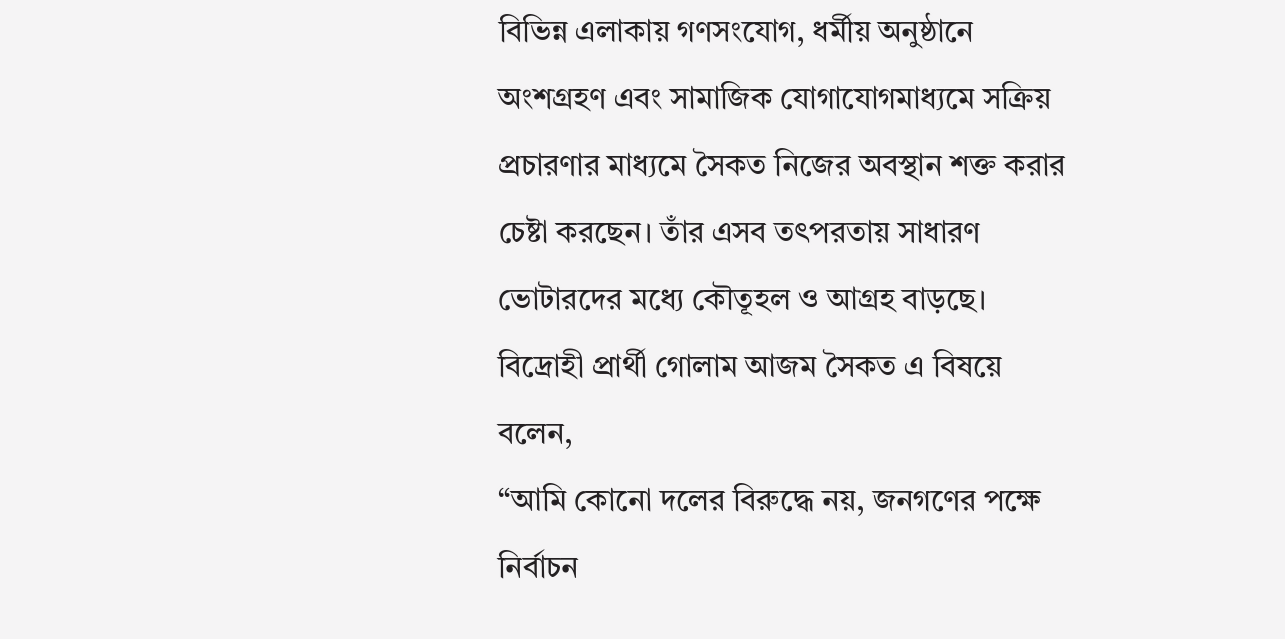বিভিন্ন এলাকায় গণসংযোগ, ধর্মীয় অনুষ্ঠানে অংশগ্রহণ এবং সামাজিক যোগাযোগমাধ্যমে সক্রিয় প্রচারণার মাধ্যমে সৈকত নিজের অবস্থান শক্ত করার চেষ্টা করছেন। তাঁর এসব তৎপরতায় সাধারণ ভোটারদের মধ্যে কৌতূহল ও আগ্রহ বাড়ছে।
বিদ্রোহী প্রার্থী গোলাম আজম সৈকত এ বিষয়ে বলেন,
“আমি কোনো দলের বিরুদ্ধে নয়, জনগণের পক্ষে নির্বাচন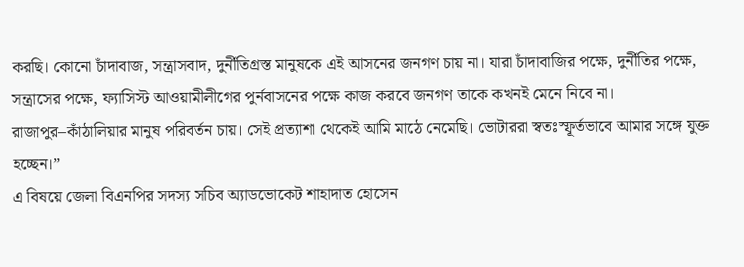করছি। কোনো চাঁদাবাজ, সন্ত্রাসবাদ, দুর্নীতিগ্রস্ত মানুষকে এই আসনের জনগণ চায় না। যারা চাঁদাবাজির পক্ষে, দুর্নীতির পক্ষে, সন্ত্রাসের পক্ষে, ফ্যাসিস্ট আওয়ামীলীগের পুর্নবাসনের পক্ষে কাজ করবে জনগণ তাকে কখনই মেনে নিবে না। রাজাপুর–কাঁঠালিয়ার মানুষ পরিবর্তন চায়। সেই প্রত্যাশা থেকেই আমি মাঠে নেমেছি। ভোটাররা স্বতঃস্ফূর্তভাবে আমার সঙ্গে যুক্ত হচ্ছেন।”
এ বিষয়ে জেলা বিএনপির সদস্য সচিব অ্যাডভোকেট শাহাদাত হোসেন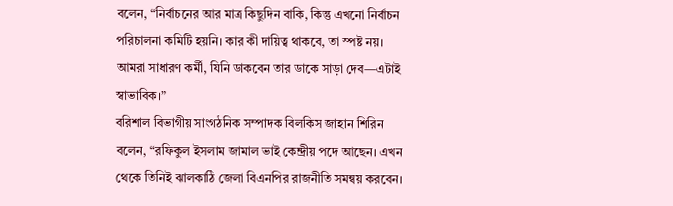বলেন, “নির্বাচনের আর মাত্র কিছুদিন বাকি, কিন্তু এখনো নির্বাচন পরিচালনা কমিটি হয়নি। কার কী দায়িত্ব থাকবে, তা স্পষ্ট নয়। আমরা সাধারণ কর্মী, যিনি ডাকবেন তার ডাকে সাড়া দেব—এটাই স্বাভাবিক।”
বরিশাল বিভাগীয় সাংগঠনিক সম্পাদক বিলকিস জাহান শিরিন বলেন, “রফিকুল ইসলাম জামাল ভাই কেন্দ্রীয় পদে আছেন। এখন থেকে তিনিই ঝালকাঠি জেলা বিএনপির রাজনীতি সমন্বয় করবেন।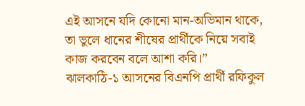এই আসনে যদি কোনো মান-অভিমান থাকে, তা ভুলে ধানের শীষের প্রার্থীকে নিয়ে সবাই কাজ করবেন বলে আশা করি।”
ঝালকাঠি-১ আসনের বিএনপি প্রার্থী রফিকুল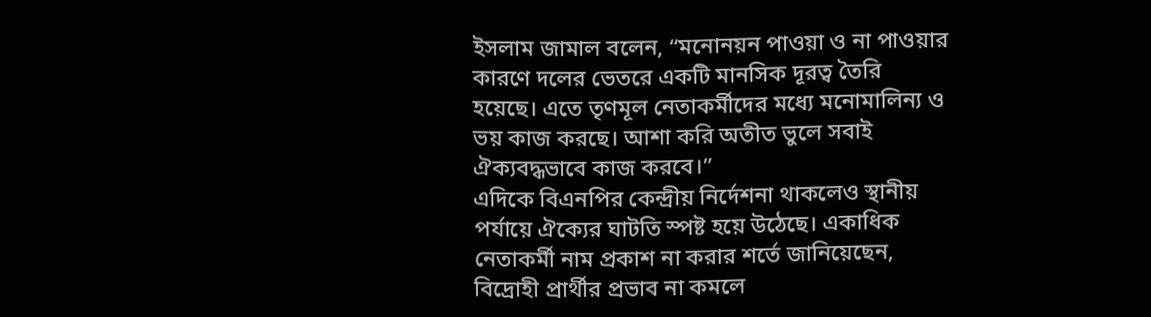ইসলাম জামাল বলেন, “মনোনয়ন পাওয়া ও না পাওয়ার কারণে দলের ভেতরে একটি মানসিক দূরত্ব তৈরি হয়েছে। এতে তৃণমূল নেতাকর্মীদের মধ্যে মনোমালিন্য ও ভয় কাজ করছে। আশা করি অতীত ভুলে সবাই ঐক্যবদ্ধভাবে কাজ করবে।”
এদিকে বিএনপির কেন্দ্রীয় নির্দেশনা থাকলেও স্থানীয় পর্যায়ে ঐক্যের ঘাটতি স্পষ্ট হয়ে উঠেছে। একাধিক নেতাকর্মী নাম প্রকাশ না করার শর্তে জানিয়েছেন, বিদ্রোহী প্রার্থীর প্রভাব না কমলে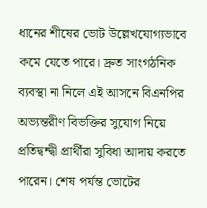ধানের শীষের ভোট উল্লেখযোগ্যভাবে কমে যেতে পারে। দ্রুত সাংগঠনিক ব্যবস্থা না নিলে এই আসনে বিএনপির অভ্যন্তরীণ বিভক্তির সুযোগ নিয়ে প্রতিদ্বন্দ্বী প্রার্থীরা সুবিধা আদায় করতে পারেন। শেষ পর্যন্ত ভোটের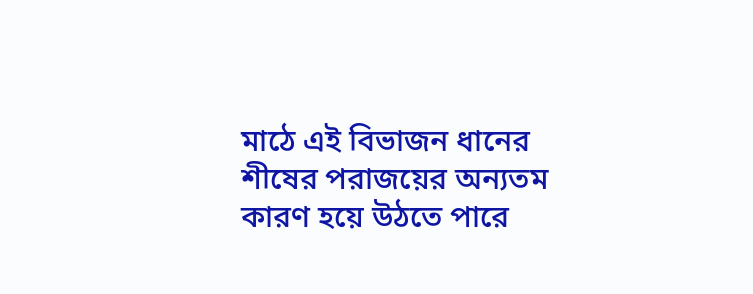মাঠে এই বিভাজন ধানের শীষের পরাজয়ের অন্যতম কারণ হয়ে উঠতে পারে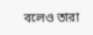বলেও তারা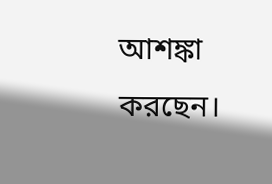আশঙ্কা করছেন।